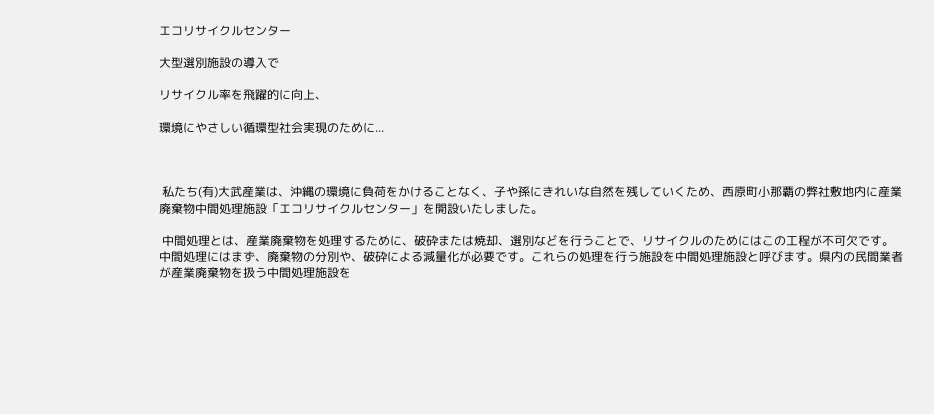エコリサイクルセンター

大型選別施設の導入で

リサイクル率を飛躍的に向上、

環境にやさしい循環型社会実現のために...



 私たち(有)大武産業は、沖縄の環境に負荷をかけることなく、子や孫にきれいな自然を残していくため、西原町小那覇の弊社敷地内に産業廃棄物中間処理施設「エコリサイクルセンター」を開設いたしました。

 中間処理とは、産業廃棄物を処理するために、破砕または焼却、選別などを行うことで、リサイクルのためにはこの工程が不可欠です。中間処理にはまず、廃棄物の分別や、破砕による減量化が必要です。これらの処理を行う施設を中間処理施設と呼びます。県内の民間業者が産業廃棄物を扱う中間処理施設を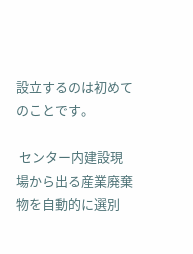設立するのは初めてのことです。

 センター内建設現場から出る産業廃棄物を自動的に選別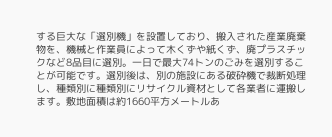する巨大な「選別機」を設置しており、搬入された産業廃棄物を、機械と作業員によって木くずや紙くず、廃プラスチックなど8品目に選別。一日で最大74トンのごみを選別することが可能です。選別後は、別の施設にある破砕機で裁断処理し、種類別に種類別にリサイクル資材として各業者に運搬します。敷地面積は約1660平方メートルあ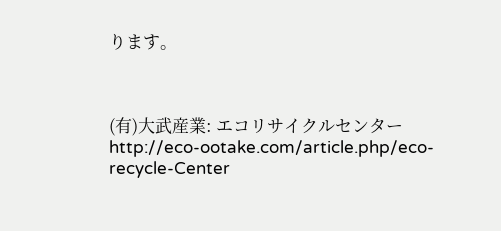ります。



(有)大武産業: エコリサイクルセンター
http://eco-ootake.com/article.php/eco-recycle-Center